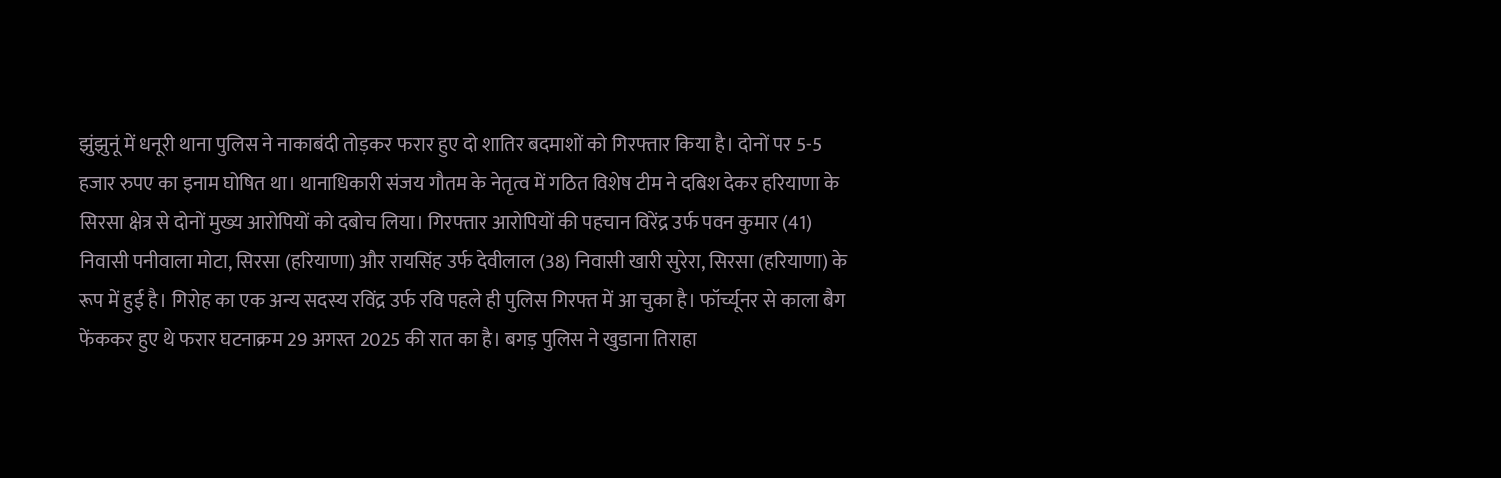झुंझुनूं में धनूरी थाना पुलिस ने नाकाबंदी तोड़कर फरार हुए दो शातिर बदमाशों को गिरफ्तार किया है। दोनों पर 5-5 हजार रुपए का इनाम घोषित था। थानाधिकारी संजय गौतम के नेतृत्व में गठित विशेष टीम ने दबिश देकर हरियाणा के सिरसा क्षेत्र से दोनों मुख्य आरोपियों को दबोच लिया। गिरफ्तार आरोपियों की पहचान विरेंद्र उर्फ पवन कुमार (41) निवासी पनीवाला मोटा, सिरसा (हरियाणा) और रायसिंह उर्फ देवीलाल (38) निवासी खारी सुरेरा, सिरसा (हरियाणा) के रूप में हुई है। गिरोह का एक अन्य सदस्य रविंद्र उर्फ रवि पहले ही पुलिस गिरफ्त में आ चुका है। फॉर्च्यूनर से काला बैग फेंककर हुए थे फरार घटनाक्रम 29 अगस्त 2025 की रात का है। बगड़ पुलिस ने खुडाना तिराहा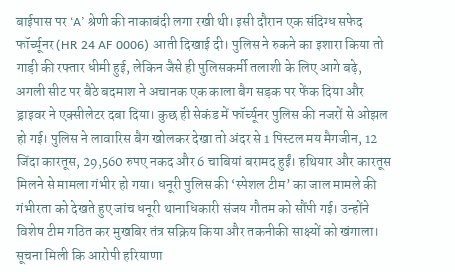बाईपास पर ‘A’ श्रेणी की नाकाबंदी लगा रखी थी। इसी दौरान एक संदिग्ध सफेद फॉर्च्यूनर (HR 24 AF 0006) आती दिखाई दी। पुलिस ने रुकने का इशारा किया तो गाड़ी की रफ्तार धीमी हुई, लेकिन जैसे ही पुलिसकर्मी तलाशी के लिए आगे बढ़े, अगली सीट पर बैठे बदमाश ने अचानक एक काला बैग सड़क पर फेंक दिया और ड्राइवर ने एक्सीलेटर दबा दिया। कुछ ही सेकंड में फॉर्च्यूनर पुलिस की नजरों से ओझल हो गई। पुलिस ने लावारिस बैग खोलकर देखा तो अंदर से 1 पिस्टल मय मैगजीन, 12 जिंदा कारतूस, 29,560 रुपए नकद और 6 चाबियां बरामद हुईं। हथियार और कारतूस मिलने से मामला गंभीर हो गया। धनूरी पुलिस की ‘स्पेशल टीम’ का जाल मामले की गंभीरता को देखते हुए जांच धनूरी थानाधिकारी संजय गौतम को सौंपी गई। उन्होंने विशेष टीम गठित कर मुखबिर तंत्र सक्रिय किया और तकनीकी साक्ष्यों को खंगाला। सूचना मिली कि आरोपी हरियाणा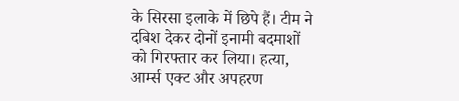के सिरसा इलाके में छिपे हैं। टीम ने दबिश देकर दोनों इनामी बदमाशों को गिरफ्तार कर लिया। हत्या, आर्म्स एक्ट और अपहरण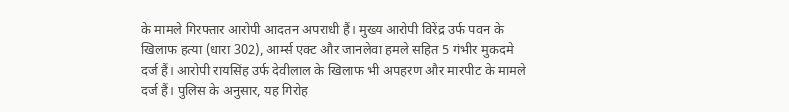के मामले गिरफ्तार आरोपी आदतन अपराधी हैं। मुख्य आरोपी विरेंद्र उर्फ पवन के खिलाफ हत्या (धारा 302), आर्म्स एक्ट और जानलेवा हमले सहित 5 गंभीर मुकदमे दर्ज हैं। आरोपी रायसिंह उर्फ देवीलाल के खिलाफ भी अपहरण और मारपीट के मामले दर्ज हैं। पुलिस के अनुसार, यह गिरोह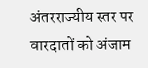अंतरराज्यीय स्तर पर वारदातों को अंजाम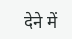देने में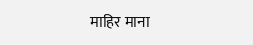माहिर माना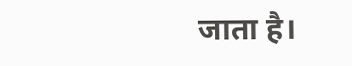जाता है।